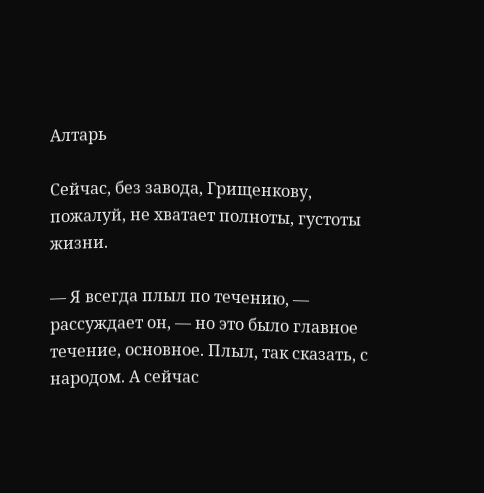Алтарь

Сейчас, без завода, Грищенкову, пожалуй, не хватает полноты, густоты жизни.

— Я всегда плыл по течению, — рассуждает он, — но это было главное течение, основное. Плыл, так сказать, с народом. А сейчас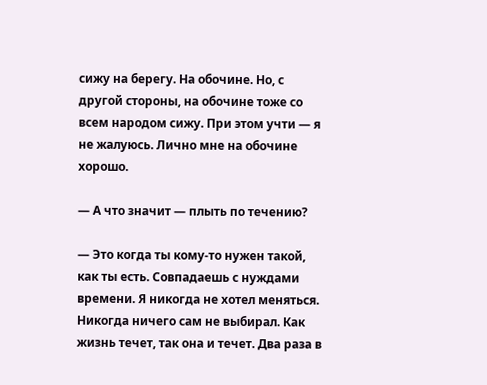сижу на берегу. На обочине. Но, с другой стороны, на обочине тоже со всем народом сижу. При этом учти — я не жалуюсь. Лично мне на обочине хорошо.

— А что значит — плыть по течению?

— Это когда ты кому-то нужен такой, как ты есть. Совпадаешь с нуждами времени. Я никогда не хотел меняться. Никогда ничего сам не выбирал. Как жизнь течет, так она и течет. Два раза в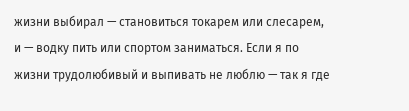жизни выбирал — становиться токарем или слесарем, и — водку пить или спортом заниматься. Если я по жизни трудолюбивый и выпивать не люблю — так я где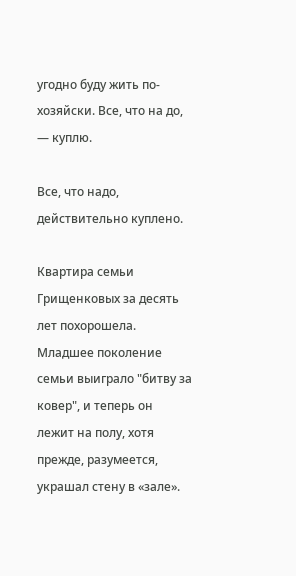угодно буду жить по-хозяйски. Все, что на до, — куплю.

Все, что надо, действительно куплено.

Квартира семьи Грищенковых за десять лет похорошела. Младшее поколение семьи выиграло "битву за ковер", и теперь он лежит на полу, хотя прежде, разумеется, украшал стену в «зале».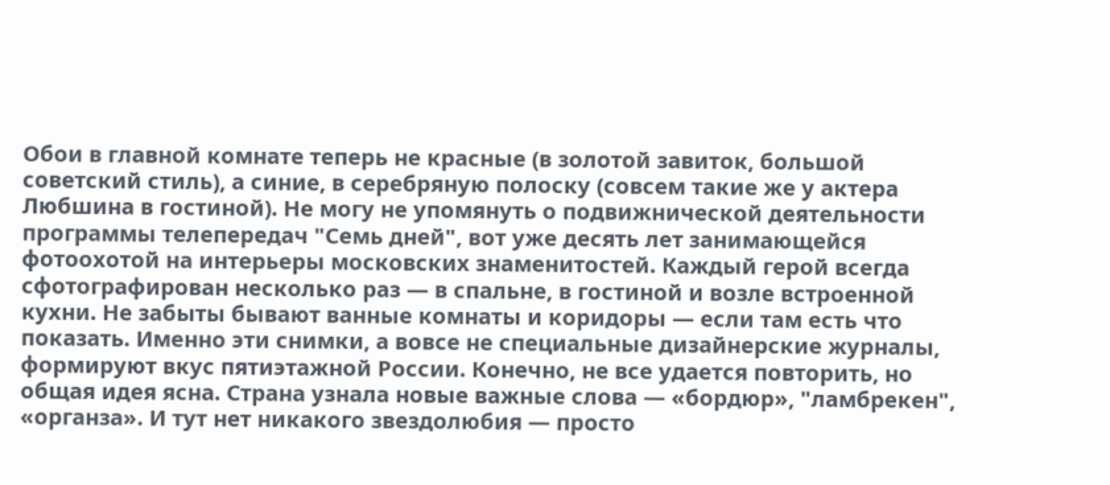Обои в главной комнате теперь не красные (в золотой завиток, большой советский стиль), а синие, в серебряную полоску (совсем такие же у актера Любшина в гостиной). Не могу не упомянуть о подвижнической деятельности программы телепередач "Семь дней", вот уже десять лет занимающейся фотоохотой на интерьеры московских знаменитостей. Каждый герой всегда сфотографирован несколько раз — в спальне, в гостиной и возле встроенной кухни. Не забыты бывают ванные комнаты и коридоры — если там есть что показать. Именно эти снимки, а вовсе не специальные дизайнерские журналы, формируют вкус пятиэтажной России. Конечно, не все удается повторить, но общая идея ясна. Страна узнала новые важные слова — «бордюр», "ламбрекен", «органза». И тут нет никакого звездолюбия — просто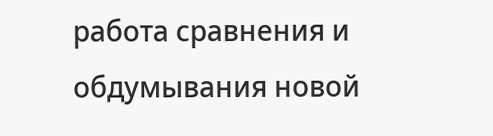работа сравнения и обдумывания новой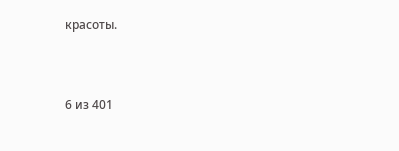красоты.



6 из 401